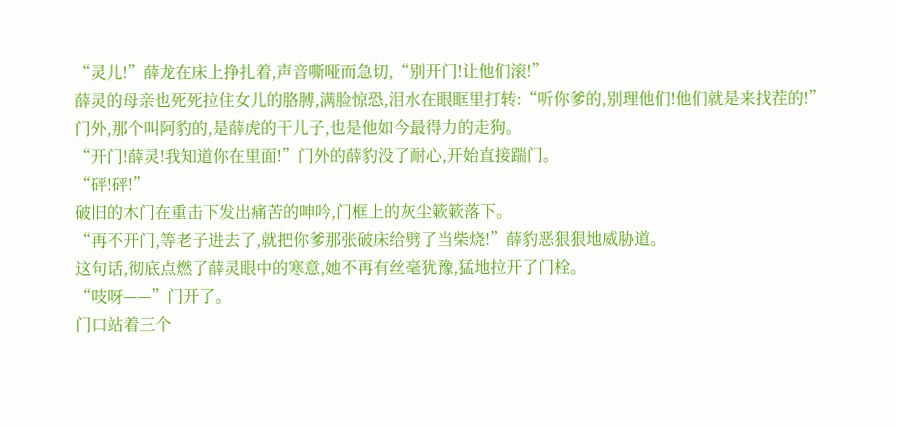“灵儿!”薛龙在床上挣扎着,声音嘶哑而急切,“别开门!让他们滚!”
薛灵的母亲也死死拉住女儿的胳膊,满脸惊恐,泪水在眼眶里打转:“听你爹的,别理他们!他们就是来找茬的!”
门外,那个叫阿豹的,是薛虎的干儿子,也是他如今最得力的走狗。
“开门!薛灵!我知道你在里面!”门外的薛豹没了耐心,开始直接踹门。
“砰!砰!”
破旧的木门在重击下发出痛苦的呻吟,门框上的灰尘簌簌落下。
“再不开门,等老子进去了,就把你爹那张破床给劈了当柴烧!”薛豹恶狠狠地威胁道。
这句话,彻底点燃了薛灵眼中的寒意,她不再有丝毫犹豫,猛地拉开了门栓。
“吱呀——”门开了。
门口站着三个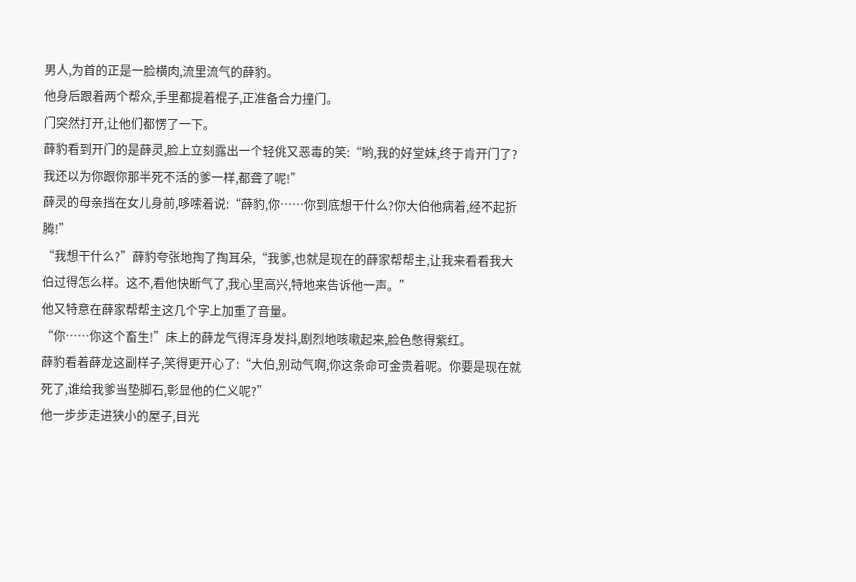男人,为首的正是一脸横肉,流里流气的薛豹。
他身后跟着两个帮众,手里都提着棍子,正准备合力撞门。
门突然打开,让他们都愣了一下。
薛豹看到开门的是薛灵,脸上立刻露出一个轻佻又恶毒的笑:“哟,我的好堂妹,终于肯开门了?我还以为你跟你那半死不活的爹一样,都聋了呢!”
薛灵的母亲挡在女儿身前,哆嗦着说:“薛豹,你……你到底想干什么?你大伯他病着,经不起折腾!”
“我想干什么?”薛豹夸张地掏了掏耳朵,“我爹,也就是现在的薛家帮帮主,让我来看看我大伯过得怎么样。这不,看他快断气了,我心里高兴,特地来告诉他一声。”
他又特意在薛家帮帮主这几个字上加重了音量。
“你……你这个畜生!”床上的薛龙气得浑身发抖,剧烈地咳嗽起来,脸色憋得紫红。
薛豹看着薛龙这副样子,笑得更开心了:“大伯,别动气啊,你这条命可金贵着呢。你要是现在就死了,谁给我爹当垫脚石,彰显他的仁义呢?”
他一步步走进狭小的屋子,目光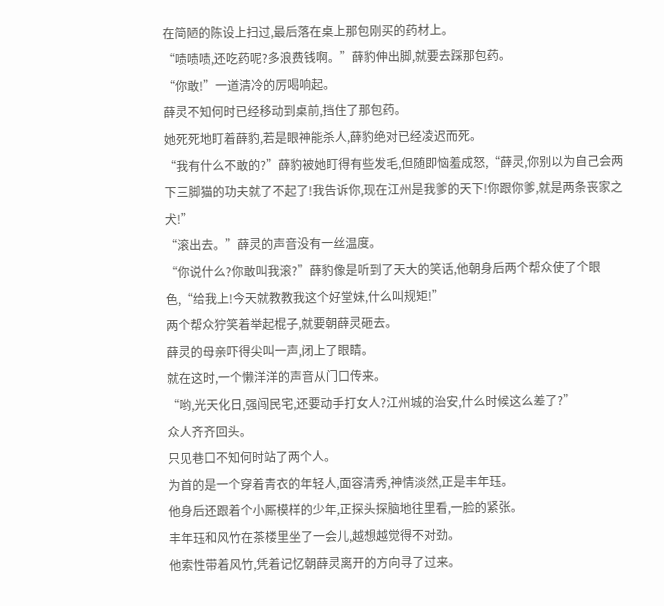在简陋的陈设上扫过,最后落在桌上那包刚买的药材上。
“啧啧啧,还吃药呢?多浪费钱啊。”薛豹伸出脚,就要去踩那包药。
“你敢!”一道清冷的厉喝响起。
薛灵不知何时已经移动到桌前,挡住了那包药。
她死死地盯着薛豹,若是眼神能杀人,薛豹绝对已经凌迟而死。
“我有什么不敢的?”薛豹被她盯得有些发毛,但随即恼羞成怒,“薛灵,你别以为自己会两下三脚猫的功夫就了不起了!我告诉你,现在江州是我爹的天下!你跟你爹,就是两条丧家之犬!”
“滚出去。”薛灵的声音没有一丝温度。
“你说什么?你敢叫我滚?”薛豹像是听到了天大的笑话,他朝身后两个帮众使了个眼色,“给我上!今天就教教我这个好堂妹,什么叫规矩!”
两个帮众狞笑着举起棍子,就要朝薛灵砸去。
薛灵的母亲吓得尖叫一声,闭上了眼睛。
就在这时,一个懒洋洋的声音从门口传来。
“哟,光天化日,强闯民宅,还要动手打女人?江州城的治安,什么时候这么差了?”
众人齐齐回头。
只见巷口不知何时站了两个人。
为首的是一个穿着青衣的年轻人,面容清秀,神情淡然,正是丰年珏。
他身后还跟着个小厮模样的少年,正探头探脑地往里看,一脸的紧张。
丰年珏和风竹在茶楼里坐了一会儿,越想越觉得不对劲。
他索性带着风竹,凭着记忆朝薛灵离开的方向寻了过来。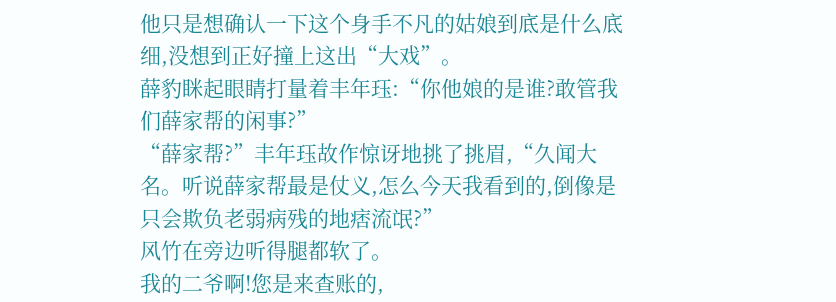他只是想确认一下这个身手不凡的姑娘到底是什么底细,没想到正好撞上这出“大戏”。
薛豹眯起眼睛打量着丰年珏:“你他娘的是谁?敢管我们薛家帮的闲事?”
“薛家帮?”丰年珏故作惊讶地挑了挑眉,“久闻大名。听说薛家帮最是仗义,怎么今天我看到的,倒像是只会欺负老弱病残的地痞流氓?”
风竹在旁边听得腿都软了。
我的二爷啊!您是来查账的,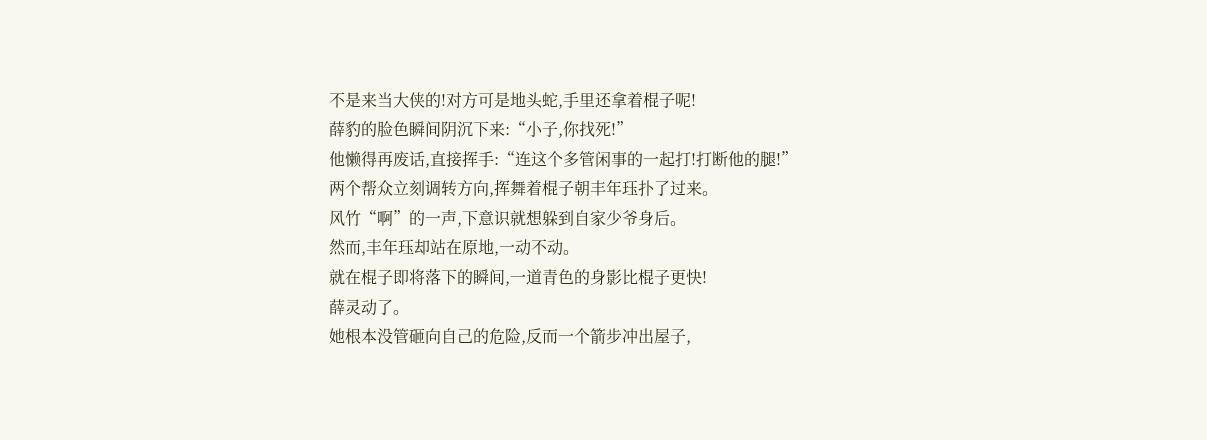不是来当大侠的!对方可是地头蛇,手里还拿着棍子呢!
薛豹的脸色瞬间阴沉下来:“小子,你找死!”
他懒得再废话,直接挥手:“连这个多管闲事的一起打!打断他的腿!”
两个帮众立刻调转方向,挥舞着棍子朝丰年珏扑了过来。
风竹“啊”的一声,下意识就想躲到自家少爷身后。
然而,丰年珏却站在原地,一动不动。
就在棍子即将落下的瞬间,一道青色的身影比棍子更快!
薛灵动了。
她根本没管砸向自己的危险,反而一个箭步冲出屋子,